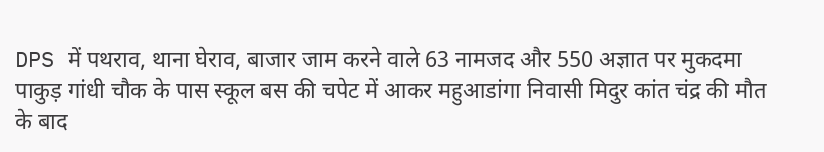DPS में पथराव, थाना घेराव, बाजार जाम करने वाले 63 नामजद और 550 अज्ञात पर मुकदमा
पाकुड़ गांधी चौक के पास स्कूल बस की चपेट में आकर महुआडांगा निवासी मिदुर कांत चंद्र की मौत के बाद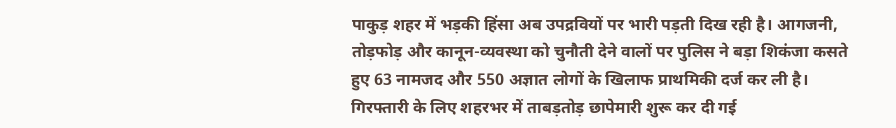पाकुड़ शहर में भड़की हिंसा अब उपद्रवियों पर भारी पड़ती दिख रही है। आगजनी, तोड़फोड़ और कानून-व्यवस्था को चुनौती देने वालों पर पुलिस ने बड़ा शिकंजा कसते हुए 63 नामजद और 550 अज्ञात लोगों के खिलाफ प्राथमिकी दर्ज कर ली है। गिरफ्तारी के लिए शहरभर में ताबड़तोड़ छापेमारी शुरू कर दी गई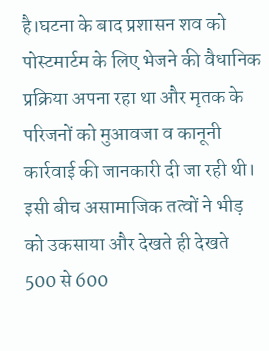है।घटना के बाद प्रशासन शव को पोस्टमार्टम के लिए भेजने की वैधानिक प्रक्रिया अपना रहा था और मृतक के परिजनों को मुआवजा व कानूनी कार्रवाई की जानकारी दी जा रही थी। इसी बीच असामाजिक तत्वों ने भीड़ को उकसाया और देखते ही देखते 500 से 600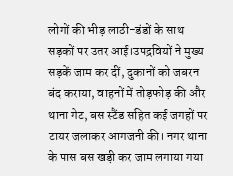लोगों की भीड़ लाठी-डंडों के साथ सड़कों पर उतर आई।उपद्रवियों ने मुख्य सड़कें जाम कर दीं, दुकानों को जबरन बंद कराया, वाहनों में तोड़फोड़ की और थाना गेट, बस स्टैंड सहित कई जगहों पर टायर जलाकर आगजनी की। नगर थाना के पास बस खड़ी कर जाम लगाया गया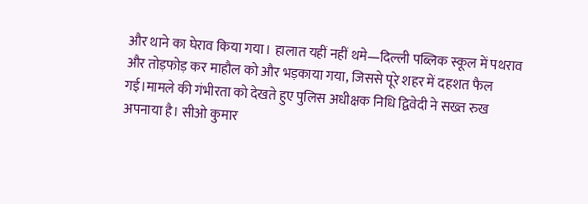और थाने का घेराव किया गया। हालात यहीं नहीं थमे—दिल्ली पब्लिक स्कूल में पथराव और तोड़फोड़ कर माहौल को और भड़काया गया, जिससे पूरे शहर में दहशत फैल गई।मामले की गंभीरता को देखते हुए पुलिस अधीक्षक निधि द्विवेदी ने सख्त रुख अपनाया है। सीओ कुमार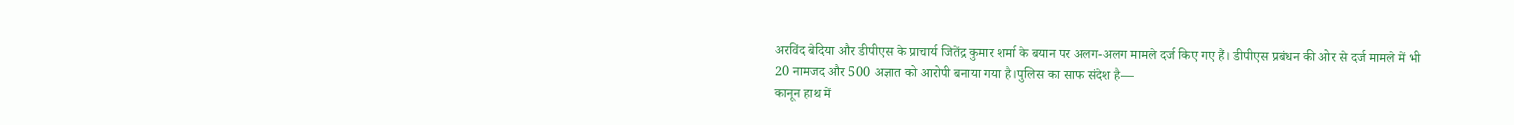अरविंद बेदिया और डीपीएस के प्राचार्य जितेंद्र कुमार शर्मा के बयान पर अलग-अलग मामले दर्ज किए गए हैं। डीपीएस प्रबंधन की ओर से दर्ज मामले में भी 20 नामजद और 500 अज्ञात को आरोपी बनाया गया है।पुलिस का साफ संदेश है—
कानून हाथ में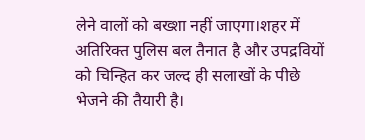लेने वालों को बख्शा नहीं जाएगा।शहर में अतिरिक्त पुलिस बल तैनात है और उपद्रवियों को चिन्हित कर जल्द ही सलाखों के पीछे भेजने की तैयारी है।